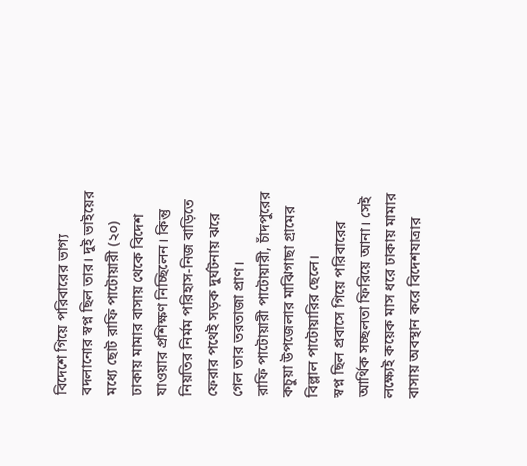বিদেশে গিয়ে পরিবারের ভাগ্য বদলানোর স্বপ্ন ছিল তার। দুই ভাইয়ের মধ্যে ছোট রাফি পাটোয়ারী (২০) ঢাকায় মামার বাসায় থেকে বিদেশ যাওয়ার প্রশিক্ষণ নিচ্ছিলেন। কিন্তু নিয়তির নির্মম পরিহাস-নিজ বাড়িতে ফেরার পথেই সড়ক দুর্ঘটনায় ঝরে গেল তার তরতাজা প্রাণ।
রাফি পাটোয়ারী পাটোয়ারী, চাঁদপুরের কচুয়া উপজেলার মাঝিগাছা গ্রামের বিল্লাল পাটোয়ারির ছেলে।
স্বপ্ন ছিল প্রবাসে গিয়ে পরিবারের আর্থিক সচ্ছলতা ফিরিয়ে আনা। সেই লক্ষ্যেই কয়েক মাস ধরে ঢাকায় মামার বাসায় অবস্থান করে বিদেশযাত্রার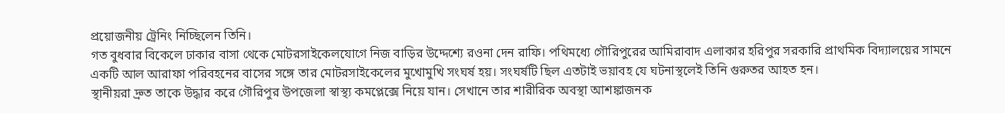প্রয়োজনীয় ট্রেনিং নিচ্ছিলেন তিনি।
গত বুধবার বিকেলে ঢাকার বাসা থেকে মোটরসাইকেলযোগে নিজ বাড়ির উদ্দেশ্যে রওনা দেন রাফি। পথিমধ্যে গৌরিপুরের আমিরাবাদ এলাকার হরিপুর সরকারি প্রাথমিক বিদ্যালয়ের সামনে একটি আল আরাফা পরিবহনের বাসের সঙ্গে তার মোটরসাইকেলের মুখোমুখি সংঘর্ষ হয়। সংঘর্ষটি ছিল এতটাই ভয়াবহ যে ঘটনাস্থলেই তিনি গুরুতর আহত হন।
স্থানীয়রা দ্রুত তাকে উদ্ধার করে গৌরিপুর উপজেলা স্বাস্থ্য কমপ্লেক্সে নিয়ে যান। সেখানে তার শারীরিক অবস্থা আশঙ্কাজনক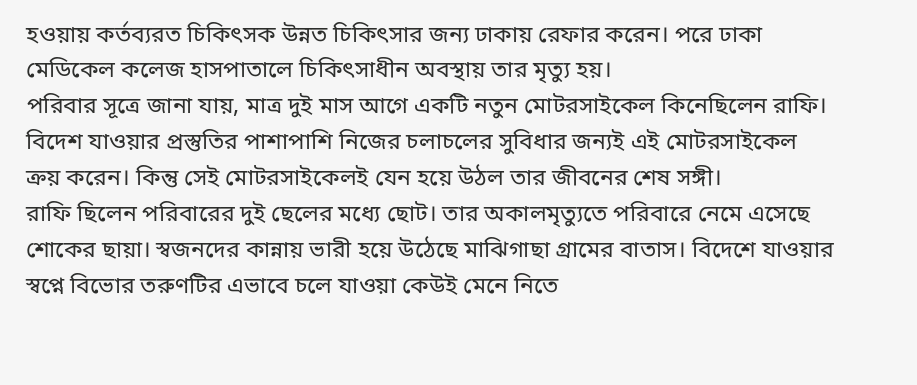হওয়ায় কর্তব্যরত চিকিৎসক উন্নত চিকিৎসার জন্য ঢাকায় রেফার করেন। পরে ঢাকা মেডিকেল কলেজ হাসপাতালে চিকিৎসাধীন অবস্থায় তার মৃত্যু হয়।
পরিবার সূত্রে জানা যায়, মাত্র দুই মাস আগে একটি নতুন মোটরসাইকেল কিনেছিলেন রাফি। বিদেশ যাওয়ার প্রস্তুতির পাশাপাশি নিজের চলাচলের সুবিধার জন্যই এই মোটরসাইকেল ক্রয় করেন। কিন্তু সেই মোটরসাইকেলই যেন হয়ে উঠল তার জীবনের শেষ সঙ্গী।
রাফি ছিলেন পরিবারের দুই ছেলের মধ্যে ছোট। তার অকালমৃত্যুতে পরিবারে নেমে এসেছে শোকের ছায়া। স্বজনদের কান্নায় ভারী হয়ে উঠেছে মাঝিগাছা গ্রামের বাতাস। বিদেশে যাওয়ার স্বপ্নে বিভোর তরুণটির এভাবে চলে যাওয়া কেউই মেনে নিতে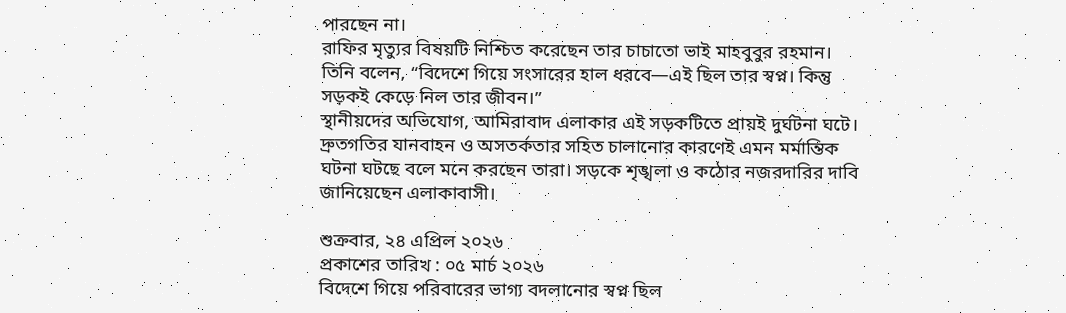পারছেন না।
রাফির মৃত্যুর বিষয়টি নিশ্চিত করেছেন তার চাচাতো ভাই মাহবুবুর রহমান। তিনি বলেন, “বিদেশে গিয়ে সংসারের হাল ধরবে—এই ছিল তার স্বপ্ন। কিন্তু সড়কই কেড়ে নিল তার জীবন।”
স্থানীয়দের অভিযোগ, আমিরাবাদ এলাকার এই সড়কটিতে প্রায়ই দুর্ঘটনা ঘটে। দ্রুতগতির যানবাহন ও অসতর্কতার সহিত চালানোর কারণেই এমন মর্মান্তিক ঘটনা ঘটছে বলে মনে করছেন তারা। সড়কে শৃঙ্খলা ও কঠোর নজরদারির দাবি জানিয়েছেন এলাকাবাসী।

শুক্রবার, ২৪ এপ্রিল ২০২৬
প্রকাশের তারিখ : ০৫ মার্চ ২০২৬
বিদেশে গিয়ে পরিবারের ভাগ্য বদলানোর স্বপ্ন ছিল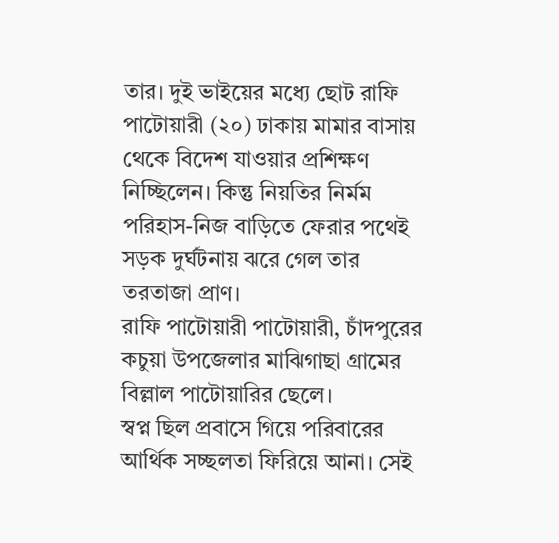তার। দুই ভাইয়ের মধ্যে ছোট রাফি পাটোয়ারী (২০) ঢাকায় মামার বাসায় থেকে বিদেশ যাওয়ার প্রশিক্ষণ নিচ্ছিলেন। কিন্তু নিয়তির নির্মম পরিহাস-নিজ বাড়িতে ফেরার পথেই সড়ক দুর্ঘটনায় ঝরে গেল তার তরতাজা প্রাণ।
রাফি পাটোয়ারী পাটোয়ারী, চাঁদপুরের কচুয়া উপজেলার মাঝিগাছা গ্রামের বিল্লাল পাটোয়ারির ছেলে।
স্বপ্ন ছিল প্রবাসে গিয়ে পরিবারের আর্থিক সচ্ছলতা ফিরিয়ে আনা। সেই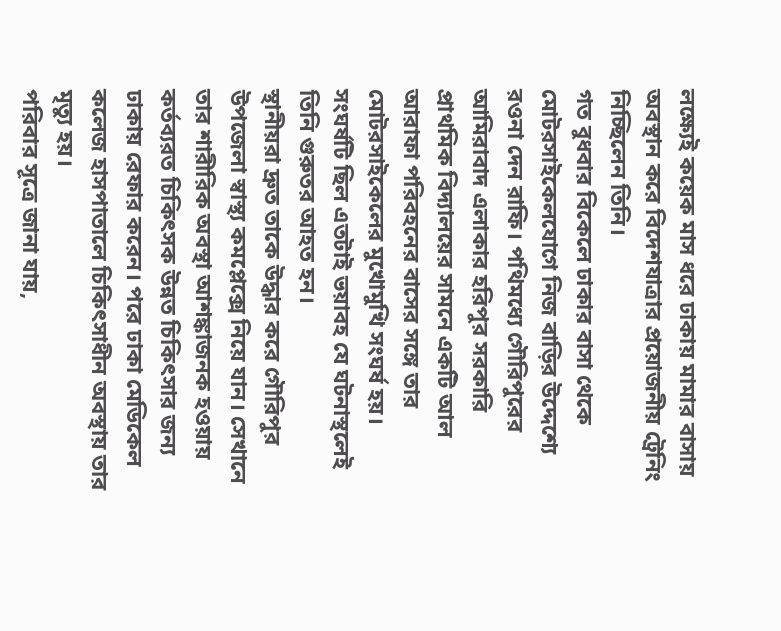লক্ষ্যেই কয়েক মাস ধরে ঢাকায় মামার বাসায় অবস্থান করে বিদেশযাত্রার প্রয়োজনীয় ট্রেনিং নিচ্ছিলেন তিনি।
গত বুধবার বিকেলে ঢাকার বাসা থেকে মোটরসাইকেলযোগে নিজ বাড়ির উদ্দেশ্যে রওনা দেন রাফি। পথিমধ্যে গৌরিপুরের আমিরাবাদ এলাকার হরিপুর সরকারি প্রাথমিক বিদ্যালয়ের সামনে একটি আল আরাফা পরিবহনের বাসের সঙ্গে তার মোটরসাইকেলের মুখোমুখি সংঘর্ষ হয়। সংঘর্ষটি ছিল এতটাই ভয়াবহ যে ঘটনাস্থলেই তিনি গুরুতর আহত হন।
স্থানীয়রা দ্রুত তাকে উদ্ধার করে গৌরিপুর উপজেলা স্বাস্থ্য কমপ্লেক্সে নিয়ে যান। সেখানে তার শারীরিক অবস্থা আশঙ্কাজনক হওয়ায় কর্তব্যরত চিকিৎসক উন্নত চিকিৎসার জন্য ঢাকায় রেফার করেন। পরে ঢাকা মেডিকেল কলেজ হাসপাতালে চিকিৎসাধীন অবস্থায় তার মৃত্যু হয়।
পরিবার সূত্রে জানা যায়,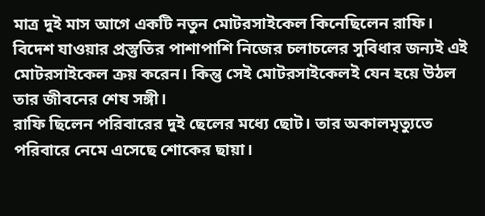মাত্র দুই মাস আগে একটি নতুন মোটরসাইকেল কিনেছিলেন রাফি। বিদেশ যাওয়ার প্রস্তুতির পাশাপাশি নিজের চলাচলের সুবিধার জন্যই এই মোটরসাইকেল ক্রয় করেন। কিন্তু সেই মোটরসাইকেলই যেন হয়ে উঠল তার জীবনের শেষ সঙ্গী।
রাফি ছিলেন পরিবারের দুই ছেলের মধ্যে ছোট। তার অকালমৃত্যুতে পরিবারে নেমে এসেছে শোকের ছায়া।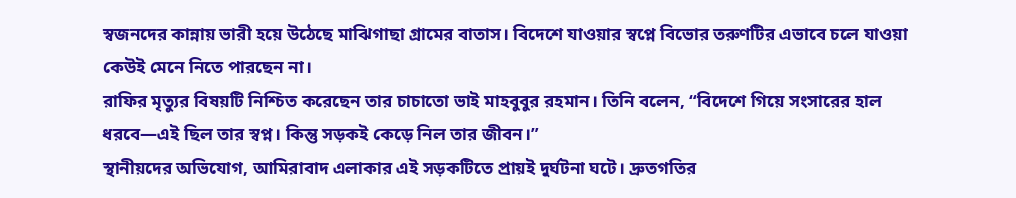স্বজনদের কান্নায় ভারী হয়ে উঠেছে মাঝিগাছা গ্রামের বাতাস। বিদেশে যাওয়ার স্বপ্নে বিভোর তরুণটির এভাবে চলে যাওয়া কেউই মেনে নিতে পারছেন না।
রাফির মৃত্যুর বিষয়টি নিশ্চিত করেছেন তার চাচাতো ভাই মাহবুবুর রহমান। তিনি বলেন, “বিদেশে গিয়ে সংসারের হাল ধরবে—এই ছিল তার স্বপ্ন। কিন্তু সড়কই কেড়ে নিল তার জীবন।”
স্থানীয়দের অভিযোগ, আমিরাবাদ এলাকার এই সড়কটিতে প্রায়ই দুর্ঘটনা ঘটে। দ্রুতগতির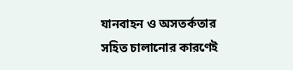যানবাহন ও অসতর্কতার সহিত চালানোর কারণেই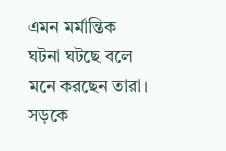এমন মর্মান্তিক ঘটনা ঘটছে বলে মনে করছেন তারা। সড়কে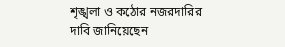শৃঙ্খলা ও কঠোর নজরদারির দাবি জানিয়েছেন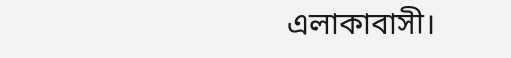এলাকাবাসী।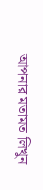আপনার মতামত লিখুন